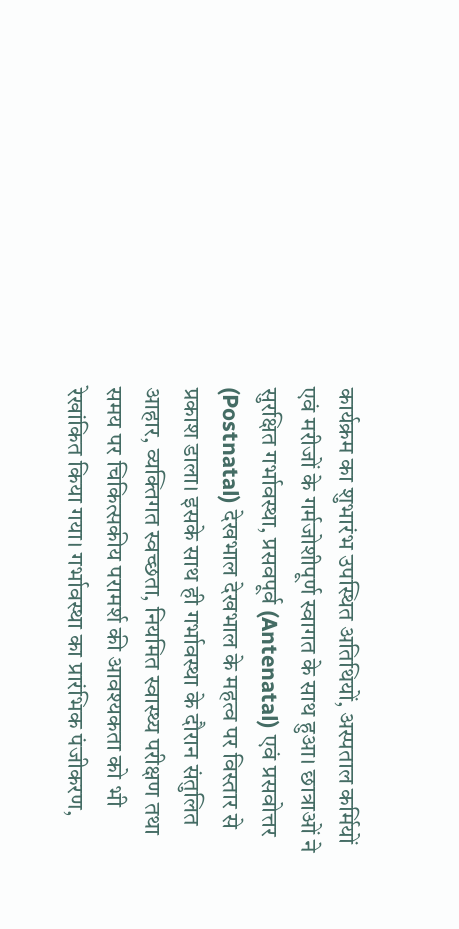कार्यक्रम का शुभारंभ उपस्थित अतिथियों, अस्पताल कर्मियों एवं मरीजों के गर्मजोशीपूर्ण स्वागत के साथ हुआ। छात्राओं ने सुरक्षित गर्भावस्था, प्रसवपूर्व (Antenatal) एवं प्रसवोत्तर (Postnatal) देखभाल देखभाल के महत्व पर विस्तार से प्रकाश डाला। इसके साथ ही गर्भावस्था के दौरान संतुलित आहार, व्यक्तिगत स्वच्छता, नियमित स्वास्थ्य परीक्षण तथा समय पर चिकित्सकीय परामर्श की आवश्यकता को भी रेखांकित किया गया। गर्भावस्था का प्रारंभिक पंजीकरण,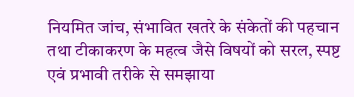नियमित जांच, संभावित खतरे के संकेतों की पहचान तथा टीकाकरण के महत्व जैसे विषयों को सरल, स्पष्ट एवं प्रभावी तरीके से समझाया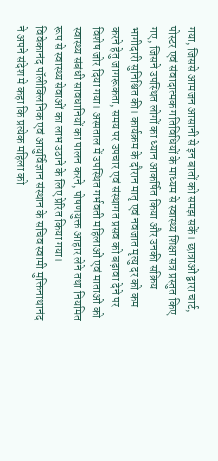गया, जिससे आमजन आसानी से इन बातों को समझ सकें। छात्राओं द्वारा चार्ट, पोस्टर एवं संवादात्मक गतिविधियों के माध्यम से स्वास्थ्य शिक्षा सत्र प्रस्तुत किए गए, जिसने उपस्थित लोगों का ध्यान आकर्षित किया और उनकी सक्रिय भागीदारी सुनिश्चित की। कार्यक्रम के दौरान मातृ एवं नवजात मृत्यु दर को कम करने हेतु जागरूकता, समय पर उपचार एवं संस्थागत प्रसव को बढ़ावा देने पर विशेष जोर दिया गया। अस्पताल में उपस्थित गर्भवती महिलाओं एवं माताओं को स्वास्थ्य संबंधी सावधानियों का पालन करने, पोषणयुक्त आहार लेने तथा नियमित रूप से स्वास्थ्य सेवाओं का लाभ उठाने के लिए प्रेरित किया गया।
विवेकानंद पॉलीक्लिनिक एवं आयुर्विज्ञान संस्थान के सचिव स्वामी मुक्तिनाथानंद ने अपने संदेश मे कहा कि प्रत्येक महिला को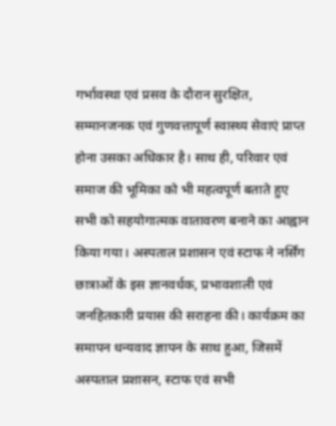गर्भावस्था एवं प्रसव के दौरान सुरक्षित, सम्मानजनक एवं गुणवत्तापूर्ण स्वास्थ्य सेवाएं प्राप्त होना उसका अधिकार है। साथ ही, परिवार एवं समाज की भूमिका को भी महत्वपूर्ण बताते हुए सभी को सहयोगात्मक वातावरण बनाने का आह्वान किया गया। अस्पताल प्रशासन एवं स्टाफ ने नर्सिंग छात्राओं के इस ज्ञानवर्धक, प्रभावशाली एवं जनहितकारी प्रयास की सराहना की। कार्यक्रम का समापन धन्यवाद ज्ञापन के साथ हुआ, जिसमें अस्पताल प्रशासन, स्टाफ एवं सभी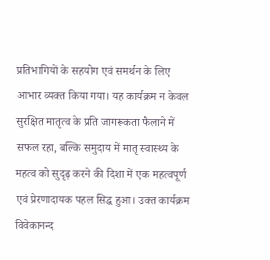प्रतिभागियों के सहयोग एवं समर्थन के लिए आभार व्यक्त किया गया। यह कार्यक्रम न केवल सुरक्षित मातृत्व के प्रति जागरूकता फैलाने में सफल रहा, बल्कि समुदाय में मातृ स्वास्थ्य के महत्व को सुदृढ़ करने की दिशा में एक महत्वपूर्ण एवं प्रेरणादायक पहल सिद्ध हुआ। उक्त कार्यक्रम विवेकानन्द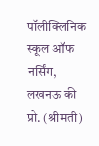पॉलीक्लिनिक स्कूल ऑफ नर्सिंग, लखनऊ की प्रो. (श्रीमती)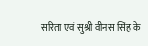सरिता एवं सुश्री वीनस सिंह के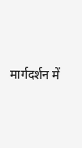मार्गदर्शन में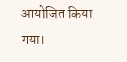आयोजित किया गया।